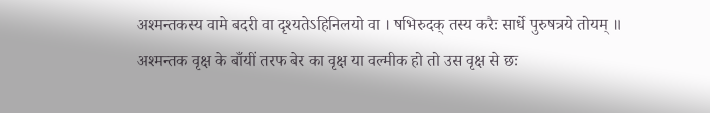अश्मन्तकस्य वामे बदरी वा दृश्यतेऽहिनिलयो वा । षभिरुदक् तस्य करैः सार्धे पुरुषत्रये तोयम् ॥
अश्मन्तक वृक्ष के बाँयीं तरफ बेर का वृक्ष या वल्मीक हो तो उस वृक्ष से छः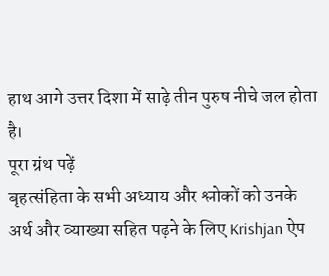हाथ आगे उत्तर दिशा में साढ़े तीन पुरुष नीचे जल होता है।
पूरा ग्रंथ पढ़ें
बृहत्संहिता के सभी अध्याय और श्लोकों को उनके अर्थ और व्याख्या सहित पढ़ने के लिए Krishjan ऐप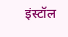इंस्टॉल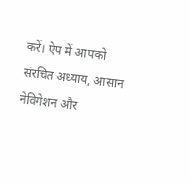करें। ऐप में आपको संरचित अध्याय, आसान नेविगेशन और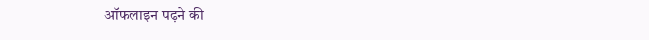ऑफलाइन पढ़ने की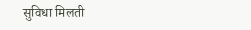सुविधा मिलती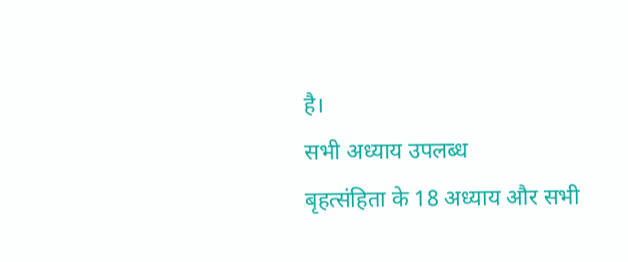है।
सभी अध्याय उपलब्ध
बृहत्संहिता के 18 अध्याय और सभी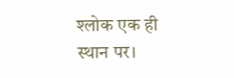श्लोक एक ही स्थान पर।